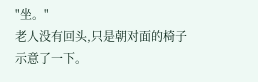"坐。"
老人没有回头,只是朝对面的椅子示意了一下。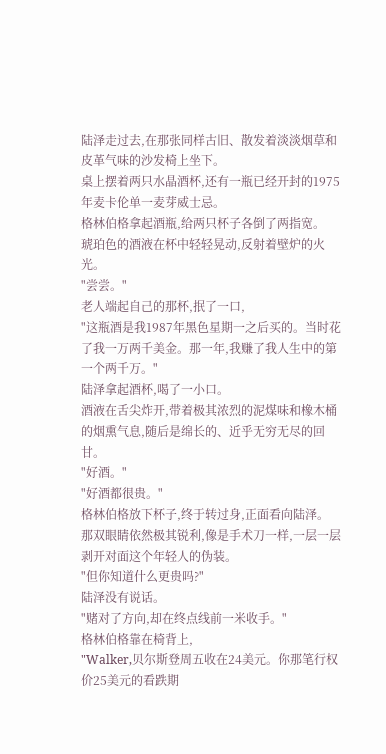陆泽走过去,在那张同样古旧、散发着淡淡烟草和皮革气味的沙发椅上坐下。
桌上摆着两只水晶酒杯,还有一瓶已经开封的1975年麦卡伦单一麦芽威士忌。
格林伯格拿起酒瓶,给两只杯子各倒了两指宽。
琥珀色的酒液在杯中轻轻晃动,反射着壁炉的火光。
"尝尝。"
老人端起自己的那杯,抿了一口,
"这瓶酒是我1987年黑色星期一之后买的。当时花了我一万两千美金。那一年,我赚了我人生中的第一个两千万。"
陆泽拿起酒杯,喝了一小口。
酒液在舌尖炸开,带着极其浓烈的泥煤味和橡木桶的烟熏气息,随后是绵长的、近乎无穷无尽的回甘。
"好酒。"
"好酒都很贵。"
格林伯格放下杯子,终于转过身,正面看向陆泽。
那双眼睛依然极其锐利,像是手术刀一样,一层一层剥开对面这个年轻人的伪装。
"但你知道什么更贵吗?"
陆泽没有说话。
"赌对了方向,却在终点线前一米收手。"
格林伯格靠在椅背上,
"Walker,贝尔斯登周五收在24美元。你那笔行权价25美元的看跌期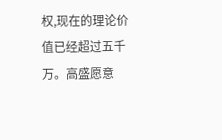权,现在的理论价值已经超过五千万。高盛愿意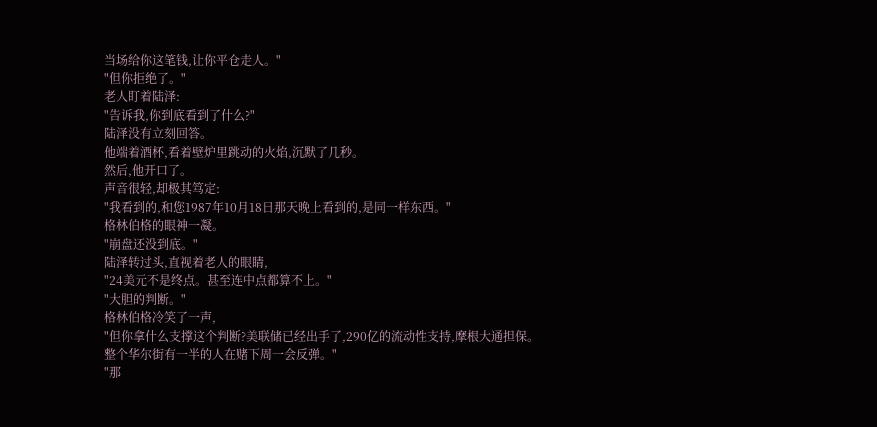当场给你这笔钱,让你平仓走人。"
"但你拒绝了。"
老人盯着陆泽:
"告诉我,你到底看到了什么?"
陆泽没有立刻回答。
他端着酒杯,看着壁炉里跳动的火焰,沉默了几秒。
然后,他开口了。
声音很轻,却极其笃定:
"我看到的,和您1987年10月18日那天晚上看到的,是同一样东西。"
格林伯格的眼神一凝。
"崩盘还没到底。"
陆泽转过头,直视着老人的眼睛,
"24美元不是终点。甚至连中点都算不上。"
"大胆的判断。"
格林伯格冷笑了一声,
"但你拿什么支撑这个判断?美联储已经出手了,290亿的流动性支持,摩根大通担保。整个华尔街有一半的人在赌下周一会反弹。"
"那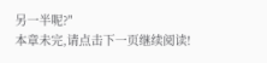另一半呢?"
本章未完,请点击下一页继续阅读!